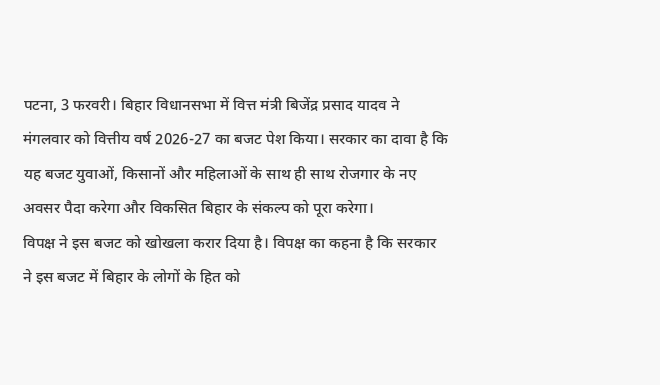पटना, 3 फरवरी। बिहार विधानसभा में वित्त मंत्री बिजेंद्र प्रसाद यादव ने मंगलवार को वित्तीय वर्ष 2026-27 का बजट पेश किया। सरकार का दावा है कि यह बजट युवाओं, किसानों और महिलाओं के साथ ही साथ रोजगार के नए अवसर पैदा करेगा और विकसित बिहार के संकल्प को पूरा करेगा।
विपक्ष ने इस बजट को खोखला करार दिया है। विपक्ष का कहना है कि सरकार ने इस बजट में बिहार के लोगों के हित को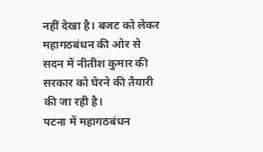नहीं देखा है। बजट को लेकर महागठबंधन की ओर से सदन में नीतीश कुमार की सरकार को घेरने की तैयारी की जा रही है।
पटना में महागठबंधन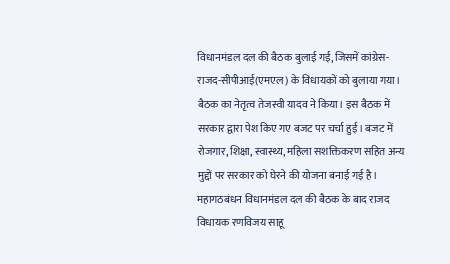विधानमंडल दल की बैठक बुलाई गई, जिसमें कांग्रेस-राजद-सीपीआई(एमएल) के विधायकों को बुलाया गया। बैठक का नेतृत्व तेजस्वी यादव ने किया। इस बैठक में सरकार द्वारा पेश किए गए बजट पर चर्चा हुई। बजट में रोजगार, शिक्षा, स्वास्थ्य, महिला सशक्तिकरण सहित अन्य मुद्दों पर सरकार को घेरने की योजना बनाई गई है।
महागठबंधन विधानमंडल दल की बैठक के बाद राजद विधायक रणविजय साहू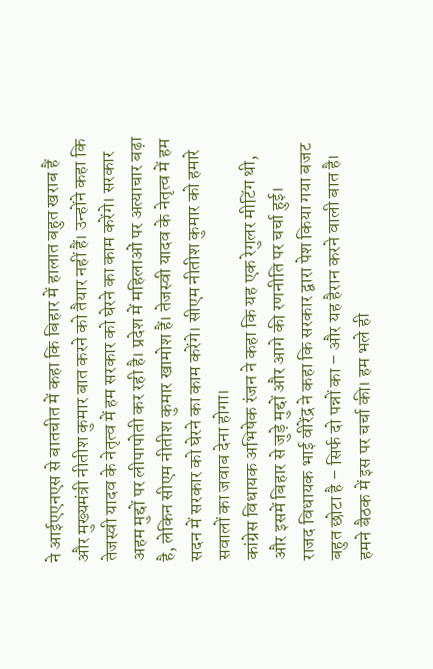ने आईएएनएस से बातचीत में कहा कि बिहार में हालात बहुत खराब हैं और मुख्यमंत्री नीतीश कुमार बात करने को तैयार नहीं हैं। उन्होंने कहा कि तेजस्वी यादव के नेतृत्व में हम सरकार को घेरने का काम करेंगे। सरकार अहम मुद्दों पर लीपापोती कर रही है। प्रदेश में महिलाओं पर अत्याचार बढ़ा है, लेकिन सीएम नीतीश कुमार खामोश हैं। तेजस्वी यादव के नेतृत्व में हम सदन में सरकार को घेरने का काम करेंगे। सीएम नीतीश कुमार को हमारे सवालों का जवाब देना होगा।
कांग्रेस विधायक अभिषेक रंजन ने कहा कि यह एक रेगुलर मीटिंग थी, और इसमें बिहार से जुड़े मुद्दों और आगे की रणनीति पर चर्चा हुई।
राजद विधायक भाई वीरेंद्र ने कहा कि सरकार द्वारा पेश किया गया बजट बहुत छोटा है – सिर्फ दो पन्नों का – और यह हैरान करने वाली बात है। हमने बैठक में इस पर चर्चा की। हम भले ही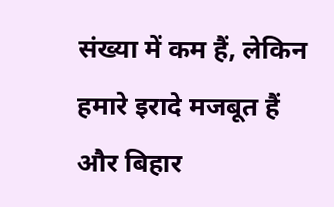संख्या में कम हैं, लेकिन हमारे इरादे मजबूत हैं और बिहार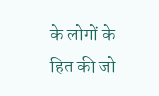के लोगों के हित की जो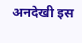अनदेखी इस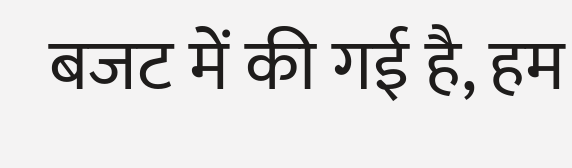बजट में की गई है, हम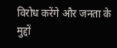विरोध करेंगे और जनता के मुद्दों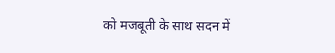को मजबूती के साथ सदन में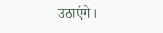उठाएंगे।